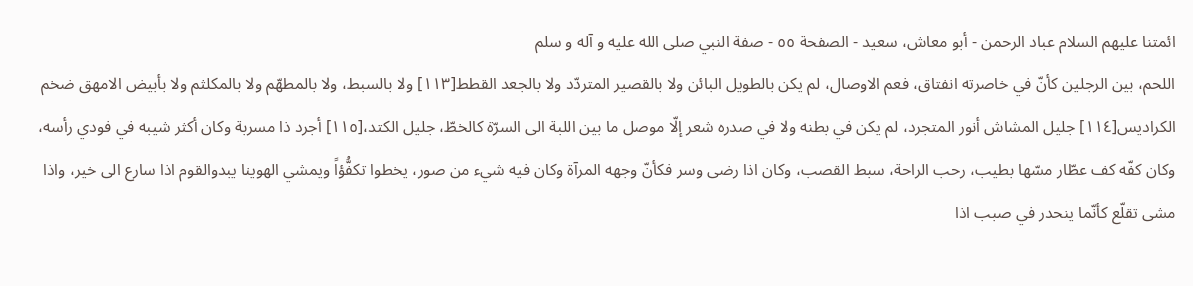ائمتنا عليهم السلام عباد الرحمن - أبو معاش، سعيد - الصفحة ٥٥ - صفة النبي صلى الله عليه و آله و سلم
اللحم، بين الرجلين كأنّ في خاصرته انفتاق، فعم الاوصال، لم يكن بالطويل البائن ولا بالقصير المتردّد ولا بالجعد القطط[١١٣] ولا بالسبط، ولا بالمطهّم ولا بالمكلثم ولا بأبيض الامهق ضخم الكراديس[١١٤] جليل المشاش أنور المتجرد، لم يكن في بطنه ولا في صدره شعر إلّا موصل ما بين اللبة الى السرّة كالخطّ، جليل الكتد،[١١٥] أجرد ذا مسربة وكان أكثر شيبه في فودي رأسه، وكان كفّه كف عطّار مسّها بطيب، رحب الراحة، سبط القصب، وكان اذا رضى وسر فكأنّ وجهه المرآة وكان فيه شيء من صور، يخطوا تكفُّؤاً ويمشي الهوينا يبدوالقوم اذا سارع الى خير، واذا مشى تقلّع كأنّما ينحدر في صبب اذا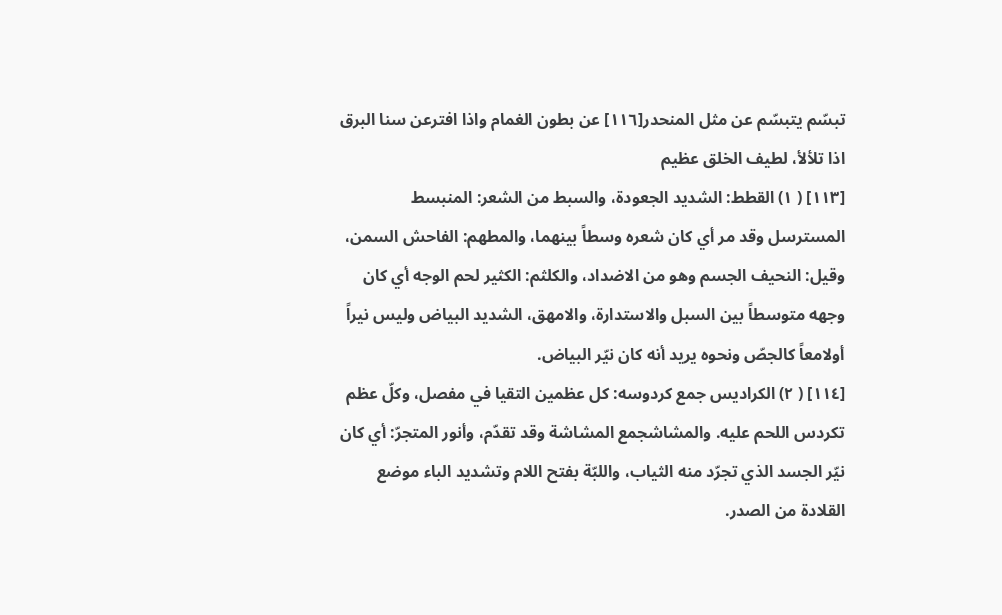تبسّم يتبسّم عن مثل المنحدر[١١٦] عن بطون الغمام واذا افترعن سنا البرق اذا تلألأ، لطيف الخلق عظيم
[١١٣] ( ١) القطط: الشديد الجعودة، والسبط من الشعر: المنبسط المسترسل وقد مر أي كان شعره وسطاً بينهما، والمطهم: الفاحش السمن، وقيل: النحيف الجسم وهو من الاضداد، والكلثم: الكثير لحم الوجه أي كان وجهه متوسطاً بين السبل والاستدارة، والامهق، الشديد البياض وليس نيراً أولامعاً كالجصّ ونحوه يريد أنه كان نيّر البياض.
[١١٤] ( ٢) الكراديس جمع كردوسه: كل عظمين التقيا في مفصل، وكلّ عظم تكردس اللحم عليه. والمشاشجمع المشاشة وقد تقدّم، وأنور المتجرّ: أي كان نيّر الجسد الذي تجرّد منه الثياب، واللبّة بفتح اللام وتشديد الباء موضع القلادة من الصدر.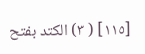[١١٥] ( ٣) الكتد بفتح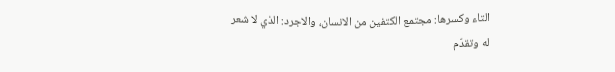التاء وكسرها: مجتمع الكتفين من الانسان، والاجرد: الذي لا شعر له وتقدّم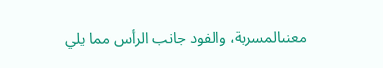معنىالمسربة، والفود جانب الرأس مما يلي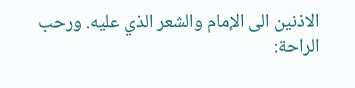الاذنين الى الإمام والشعر الذي عليه. ورحب الراحة: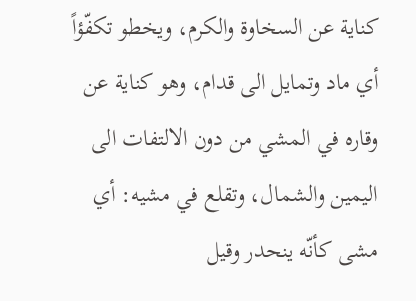كناية عن السخاوة والكرم، ويخطو تكفّؤاً أي ماد وتمايل الى قدام، وهو كناية عن وقاره في المشي من دون الالتفات الى اليمين والشمال، وتقلع في مشيه: أي مشى كأنّه ينحدر وقيل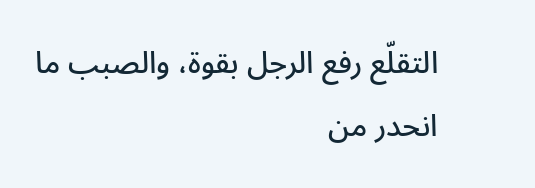التقلّع رفع الرجل بقوة، والصبب ما انحدر من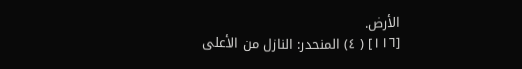الأرض.
[١١٦] ( ٤) المنحدر: النازل من الأعلى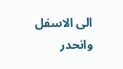الى الاسفل وانحدر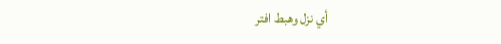أي نزل وهبط افتر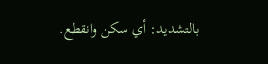بالتشديد: أي سكن وانقطع.